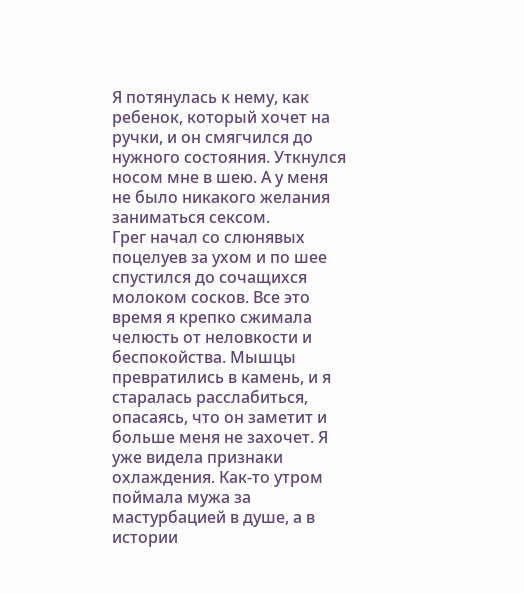Я потянулась к нему, как ребенок, который хочет на ручки, и он смягчился до нужного состояния. Уткнулся носом мне в шею. А у меня не было никакого желания заниматься сексом.
Грег начал со слюнявых поцелуев за ухом и по шее спустился до сочащихся молоком сосков. Все это время я крепко сжимала челюсть от неловкости и беспокойства. Мышцы превратились в камень, и я старалась расслабиться, опасаясь, что он заметит и больше меня не захочет. Я уже видела признаки охлаждения. Как‑то утром поймала мужа за мастурбацией в душе, а в истории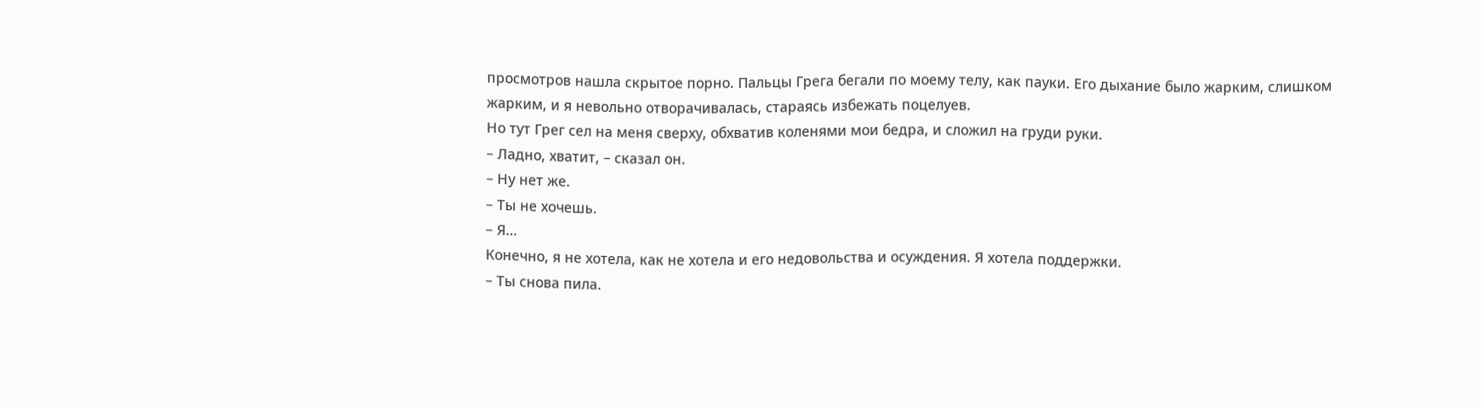просмотров нашла скрытое порно. Пальцы Грега бегали по моему телу, как пауки. Его дыхание было жарким, слишком жарким, и я невольно отворачивалась, стараясь избежать поцелуев.
Но тут Грег сел на меня сверху, обхватив коленями мои бедра, и сложил на груди руки.
– Ладно, хватит, – сказал он.
– Ну нет же.
– Ты не хочешь.
– Я…
Конечно, я не хотела, как не хотела и его недовольства и осуждения. Я хотела поддержки.
– Ты снова пила.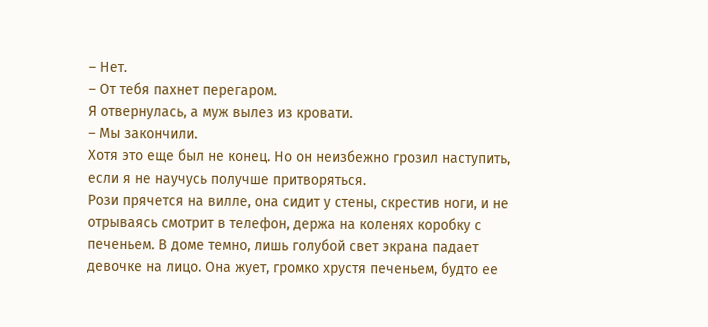– Нет.
– От тебя пахнет перегаром.
Я отвернулась, а муж вылез из кровати.
– Мы закончили.
Хотя это еще был не конец. Но он неизбежно грозил наступить, если я не научусь получше притворяться.
Рози прячется на вилле, она сидит у стены, скрестив ноги, и не отрываясь смотрит в телефон, держа на коленях коробку с печеньем. В доме темно, лишь голубой свет экрана падает девочке на лицо. Она жует, громко хрустя печеньем, будто ее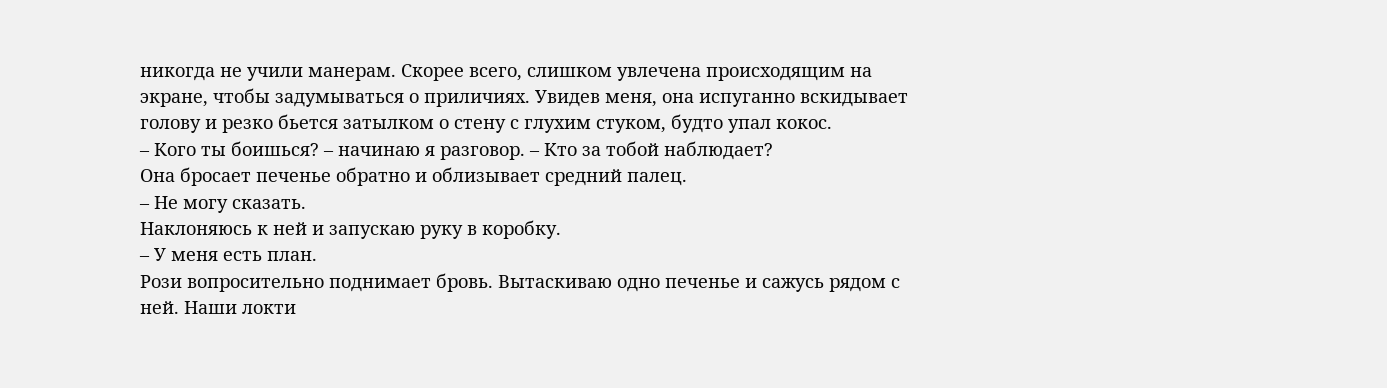никогда не учили манерам. Скорее всего, слишком увлечена происходящим на экране, чтобы задумываться о приличиях. Увидев меня, она испуганно вскидывает голову и резко бьется затылком о стену с глухим стуком, будто упал кокос.
– Кого ты боишься? – начинаю я разговор. – Кто за тобой наблюдает?
Она бросает печенье обратно и облизывает средний палец.
– Не могу сказать.
Наклоняюсь к ней и запускаю руку в коробку.
– У меня есть план.
Рози вопросительно поднимает бровь. Вытаскиваю одно печенье и сажусь рядом с ней. Наши локти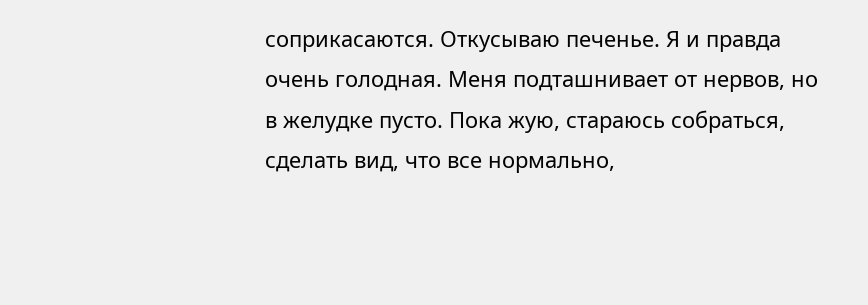соприкасаются. Откусываю печенье. Я и правда очень голодная. Меня подташнивает от нервов, но в желудке пусто. Пока жую, стараюсь собраться, сделать вид, что все нормально,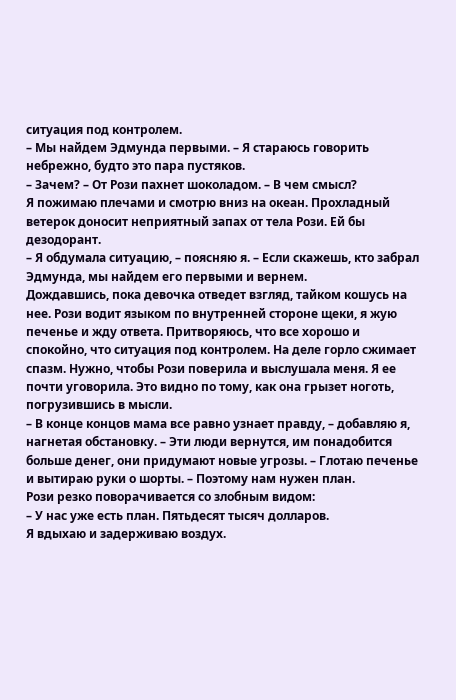ситуация под контролем.
– Мы найдем Эдмунда первыми. – Я стараюсь говорить небрежно, будто это пара пустяков.
– Зачем? – От Рози пахнет шоколадом. – В чем смысл?
Я пожимаю плечами и смотрю вниз на океан. Прохладный ветерок доносит неприятный запах от тела Рози. Ей бы дезодорант.
– Я обдумала ситуацию, – поясняю я. – Если скажешь, кто забрал Эдмунда, мы найдем его первыми и вернем.
Дождавшись, пока девочка отведет взгляд, тайком кошусь на нее. Рози водит языком по внутренней стороне щеки, я жую печенье и жду ответа. Притворяюсь, что все хорошо и спокойно, что ситуация под контролем. На деле горло сжимает спазм. Нужно, чтобы Рози поверила и выслушала меня. Я ее почти уговорила. Это видно по тому, как она грызет ноготь, погрузившись в мысли.
– В конце концов мама все равно узнает правду, – добавляю я, нагнетая обстановку. – Эти люди вернутся, им понадобится больше денег, они придумают новые угрозы. – Глотаю печенье и вытираю руки о шорты. – Поэтому нам нужен план.
Рози резко поворачивается со злобным видом:
– У нас уже есть план. Пятьдесят тысяч долларов.
Я вдыхаю и задерживаю воздух.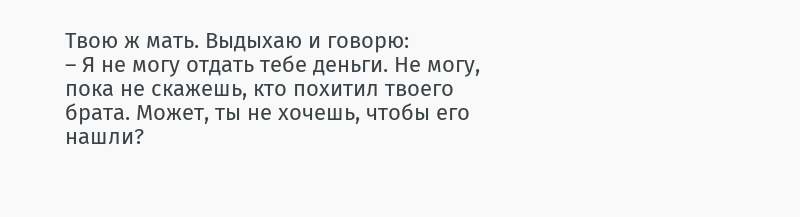Твою ж мать. Выдыхаю и говорю:
– Я не могу отдать тебе деньги. Не могу, пока не скажешь, кто похитил твоего брата. Может, ты не хочешь, чтобы его нашли?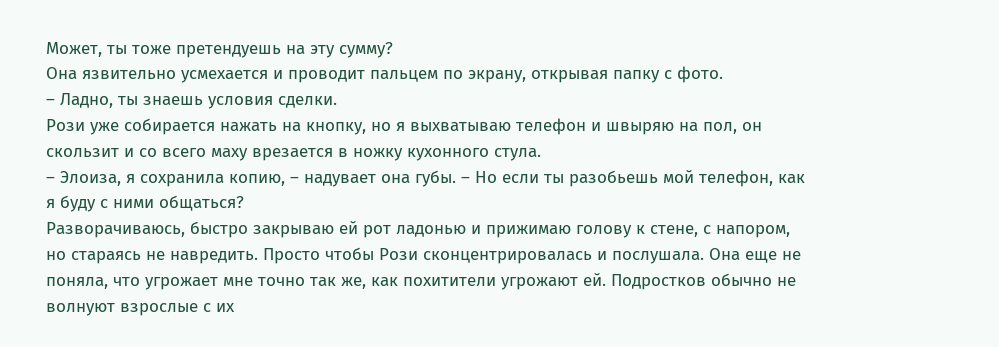Может, ты тоже претендуешь на эту сумму?
Она язвительно усмехается и проводит пальцем по экрану, открывая папку с фото.
– Ладно, ты знаешь условия сделки.
Рози уже собирается нажать на кнопку, но я выхватываю телефон и швыряю на пол, он скользит и со всего маху врезается в ножку кухонного стула.
– Элоиза, я сохранила копию, – надувает она губы. – Но если ты разобьешь мой телефон, как я буду с ними общаться?
Разворачиваюсь, быстро закрываю ей рот ладонью и прижимаю голову к стене, с напором, но стараясь не навредить. Просто чтобы Рози сконцентрировалась и послушала. Она еще не поняла, что угрожает мне точно так же, как похитители угрожают ей. Подростков обычно не волнуют взрослые с их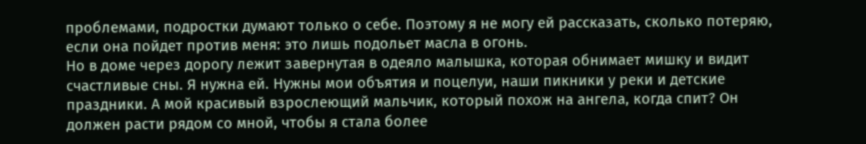проблемами, подростки думают только о себе. Поэтому я не могу ей рассказать, сколько потеряю, если она пойдет против меня: это лишь подольет масла в огонь.
Но в доме через дорогу лежит завернутая в одеяло малышка, которая обнимает мишку и видит счастливые сны. Я нужна ей. Нужны мои объятия и поцелуи, наши пикники у реки и детские праздники. А мой красивый взрослеющий мальчик, который похож на ангела, когда спит? Он должен расти рядом со мной, чтобы я стала более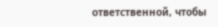ответственной, чтобы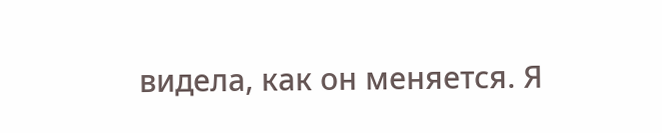видела, как он меняется. Я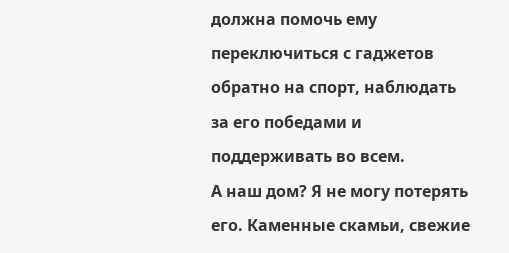должна помочь ему переключиться с гаджетов обратно на спорт, наблюдать за его победами и поддерживать во всем.
А наш дом? Я не могу потерять его. Каменные скамьи, свежие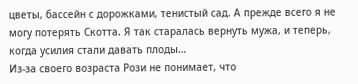цветы, бассейн с дорожками, тенистый сад. А прежде всего я не могу потерять Скотта. Я так старалась вернуть мужа, и теперь, когда усилия стали давать плоды…
Из-за своего возраста Рози не понимает, что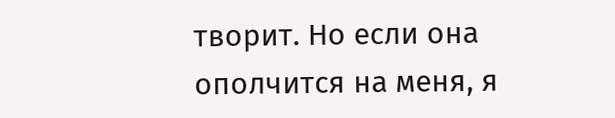творит. Но если она ополчится на меня, я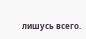лишусь всего.